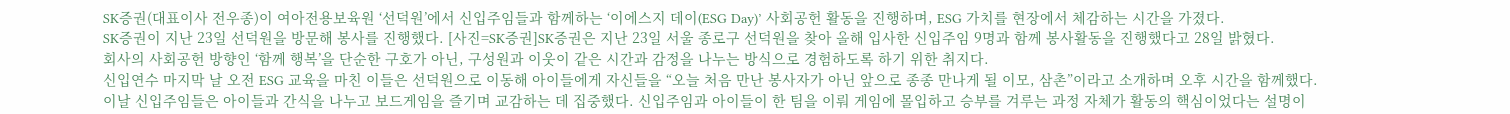SK증권(대표이사 전우종)이 여아전용보육원 ‘선덕원’에서 신입주임들과 함께하는 ‘이에스지 데이(ESG Day)’ 사회공헌 활동을 진행하며, ESG 가치를 현장에서 체감하는 시간을 가졌다.
SK증권이 지난 23일 선덕원을 방문해 봉사를 진행했다. [사진=SK증권]SK증권은 지난 23일 서울 종로구 선덕원을 찾아 올해 입사한 신입주임 9명과 함께 봉사활동을 진행했다고 28일 밝혔다.
회사의 사회공헌 방향인 ‘함께 행복’을 단순한 구호가 아닌, 구성원과 이웃이 같은 시간과 감정을 나누는 방식으로 경험하도록 하기 위한 취지다.
신입연수 마지막 날 오전 ESG 교육을 마친 이들은 선덕원으로 이동해 아이들에게 자신들을 “오늘 처음 만난 봉사자가 아닌 앞으로 종종 만나게 될 이모, 삼촌”이라고 소개하며 오후 시간을 함께했다.
이날 신입주임들은 아이들과 간식을 나누고 보드게임을 즐기며 교감하는 데 집중했다. 신입주임과 아이들이 한 팀을 이뤄 게임에 몰입하고 승부를 겨루는 과정 자체가 활동의 핵심이었다는 설명이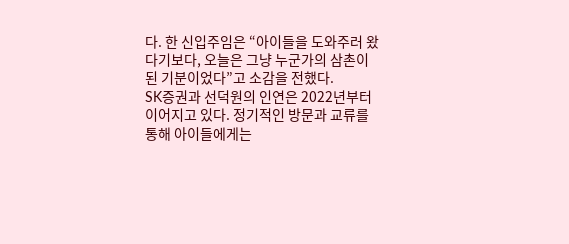다. 한 신입주임은 “아이들을 도와주러 왔다기보다, 오늘은 그냥 누군가의 삼촌이 된 기분이었다”고 소감을 전했다.
SK증권과 선덕원의 인연은 2022년부터 이어지고 있다. 정기적인 방문과 교류를 통해 아이들에게는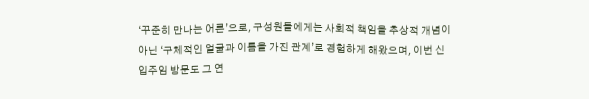‘꾸준히 만나는 어른’으로, 구성원들에게는 사회적 책임을 추상적 개념이 아닌 ‘구체적인 얼굴과 이름을 가진 관계’로 경험하게 해왔으며, 이번 신입주임 방문도 그 연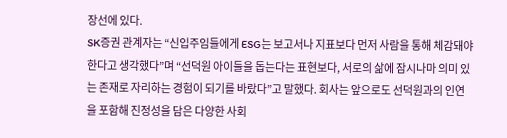장선에 있다.
SK증권 관계자는 “신입주임들에게 ESG는 보고서나 지표보다 먼저 사람을 통해 체감돼야 한다고 생각했다”며 “선덕원 아이들을 돕는다는 표현보다, 서로의 삶에 잠시나마 의미 있는 존재로 자리하는 경험이 되기를 바랐다”고 말했다. 회사는 앞으로도 선덕원과의 인연을 포함해 진정성을 담은 다양한 사회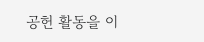공헌 활동을 이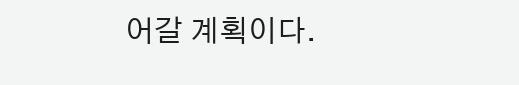어갈 계획이다.